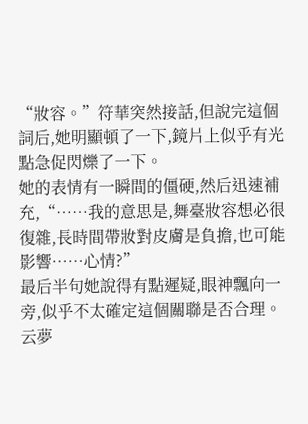“妝容。”符華突然接話,但說完這個詞后,她明顯頓了一下,鏡片上似乎有光點急促閃爍了一下。
她的表情有一瞬間的僵硬,然后迅速補充,“……我的意思是,舞臺妝容想必很復雜,長時間帶妝對皮膚是負擔,也可能影響……心情?”
最后半句她說得有點遲疑,眼神飄向一旁,似乎不太確定這個關聯是否合理。
云夢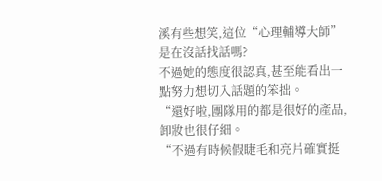溪有些想笑,這位“心理輔導大師”是在沒話找話嗎?
不過她的態度很認真,甚至能看出一點努力想切入話題的笨拙。
“還好啦,團隊用的都是很好的產品,卸妝也很仔細。
“不過有時候假睫毛和亮片確實挺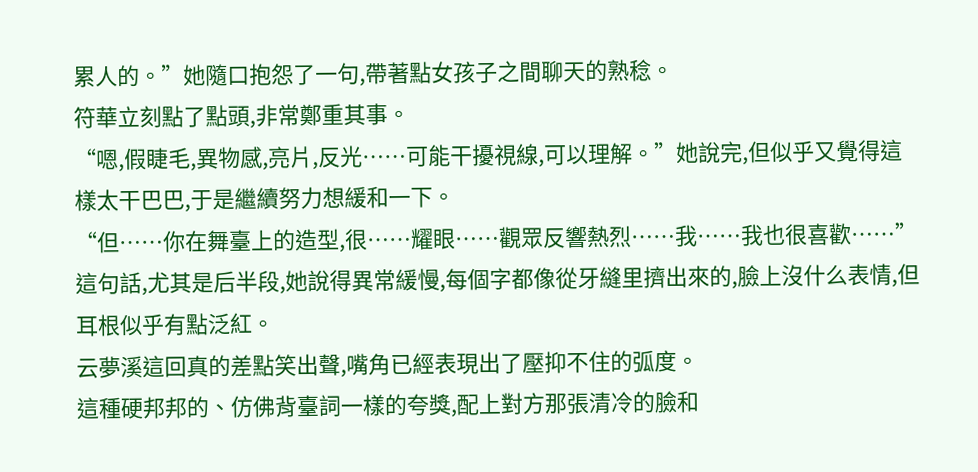累人的。”她隨口抱怨了一句,帶著點女孩子之間聊天的熟稔。
符華立刻點了點頭,非常鄭重其事。
“嗯,假睫毛,異物感,亮片,反光……可能干擾視線,可以理解。”她說完,但似乎又覺得這樣太干巴巴,于是繼續努力想緩和一下。
“但……你在舞臺上的造型,很……耀眼……觀眾反響熱烈……我……我也很喜歡……”
這句話,尤其是后半段,她說得異常緩慢,每個字都像從牙縫里擠出來的,臉上沒什么表情,但耳根似乎有點泛紅。
云夢溪這回真的差點笑出聲,嘴角已經表現出了壓抑不住的弧度。
這種硬邦邦的、仿佛背臺詞一樣的夸獎,配上對方那張清冷的臉和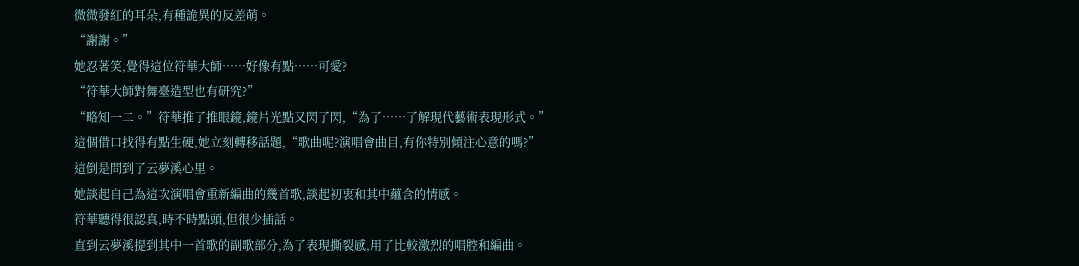微微發紅的耳朵,有種詭異的反差萌。
“謝謝。”
她忍著笑,覺得這位符華大師……好像有點……可愛?
“符華大師對舞臺造型也有研究?”
“略知一二。”符華推了推眼鏡,鏡片光點又閃了閃,“為了……了解現代藝術表現形式。”
這個借口找得有點生硬,她立刻轉移話題,“歌曲呢?演唱會曲目,有你特別傾注心意的嗎?”
這倒是問到了云夢溪心里。
她談起自己為這次演唱會重新編曲的幾首歌,談起初衷和其中蘊含的情感。
符華聽得很認真,時不時點頭,但很少插話。
直到云夢溪提到其中一首歌的副歌部分,為了表現撕裂感,用了比較激烈的唱腔和編曲。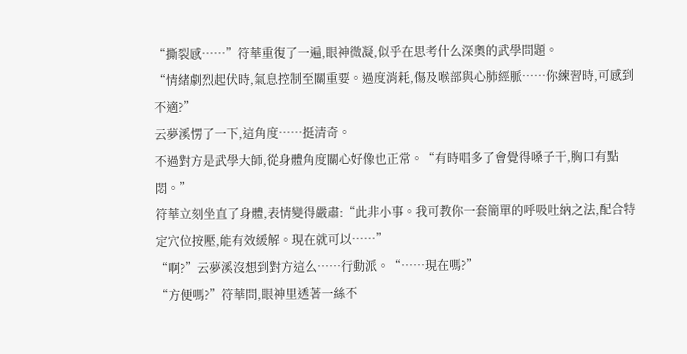“撕裂感……”符華重復了一遍,眼神微凝,似乎在思考什么深奧的武學問題。
“情緒劇烈起伏時,氣息控制至關重要。過度消耗,傷及喉部與心肺經脈……你練習時,可感到不適?”
云夢溪愣了一下,這角度……挺清奇。
不過對方是武學大師,從身體角度關心好像也正常。“有時唱多了會覺得嗓子干,胸口有點悶。”
符華立刻坐直了身體,表情變得嚴肅:“此非小事。我可教你一套簡單的呼吸吐納之法,配合特定穴位按壓,能有效緩解。現在就可以……”
“啊?”云夢溪沒想到對方這么……行動派。“……現在嗎?”
“方便嗎?”符華問,眼神里透著一絲不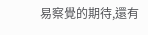易察覺的期待,還有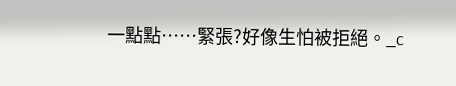一點點……緊張?好像生怕被拒絕。_c